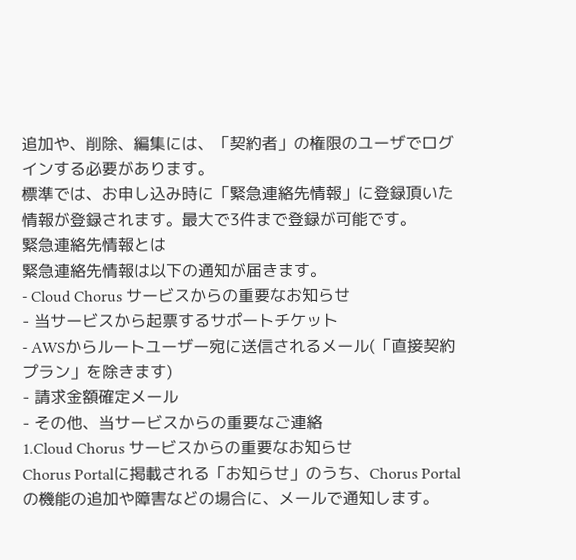追加や、削除、編集には、「契約者」の権限のユーザでログインする必要があります。
標準では、お申し込み時に「緊急連絡先情報」に登録頂いた情報が登録されます。最大で3件まで登録が可能です。
緊急連絡先情報とは
緊急連絡先情報は以下の通知が届きます。
- Cloud Chorus サービスからの重要なお知らせ
- 当サービスから起票するサポートチケット
- AWSからルートユーザー宛に送信されるメール(「直接契約プラン」を除きます)
- 請求金額確定メール
- その他、当サービスからの重要なご連絡
1.Cloud Chorus サービスからの重要なお知らせ
Chorus Portalに掲載される「お知らせ」のうち、Chorus Portalの機能の追加や障害などの場合に、メールで通知します。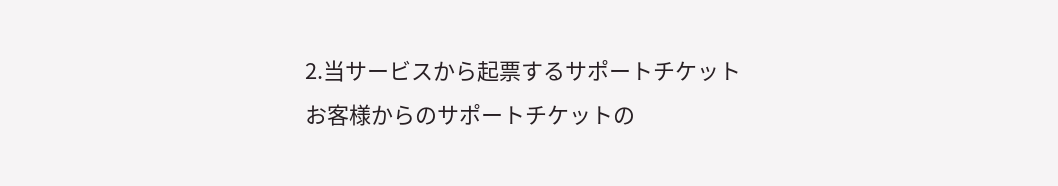2.当サービスから起票するサポートチケット
お客様からのサポートチケットの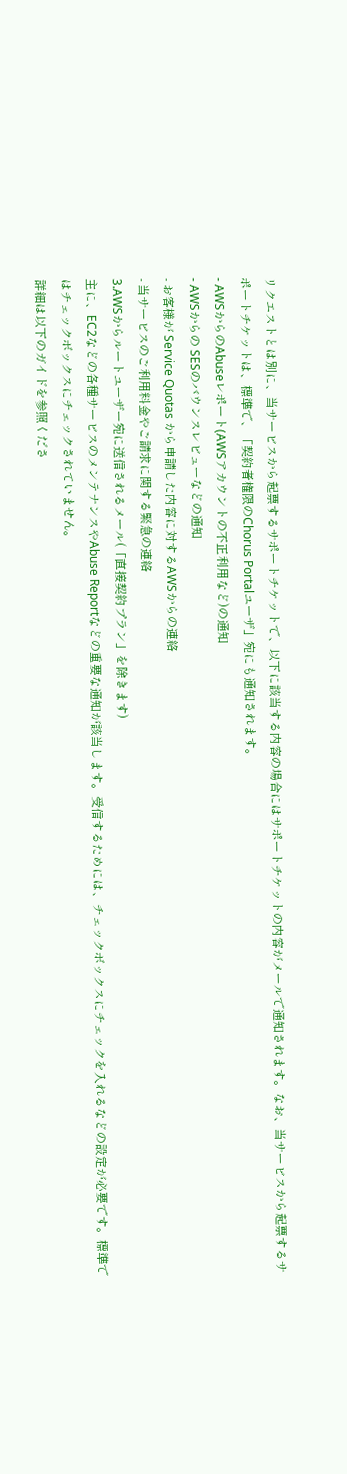リクエストとは別に、当サービスから起票するサポートチケットで、以下に該当する内容の場合にはサポートチケットの内容がメールで通知されます。なお、当サービスから起票するサポートチケットは、標準で、「契約者権限のChorus Portalユーザ」宛にも通知されます。
- AWSからのAbuseレポート(AWSアカウントの不正利用など)の通知
- AWSからの SESのバウンスレビューなどの通知
- お客様が Service Quotas から申請した内容に対するAWSからの連絡
- 当サービスのご利用料金やご請求に関する緊急の連絡
3.AWSからルートユーザー宛に送信されるメール(「直接契約プラン」を除きます)
主に、EC2などの各種サービスのメンテナンスやAbuse Reportなどの重要な通知が該当します。受信するためには、チェックボックスにチェックを入れるなどの設定が必要です。標準ではチェックボックスにチェックされていません。
詳細は以下のガイドを参照くださ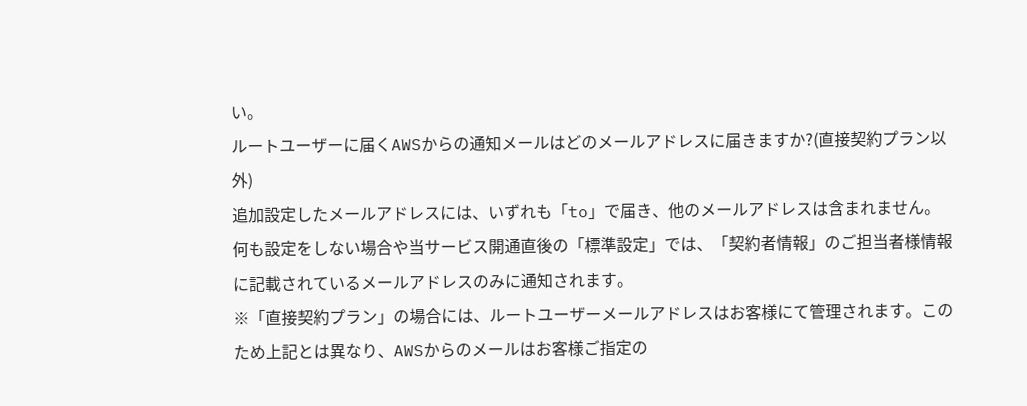い。
ルートユーザーに届くAWSからの通知メールはどのメールアドレスに届きますか?(直接契約プラン以外)
追加設定したメールアドレスには、いずれも「to」で届き、他のメールアドレスは含まれません。
何も設定をしない場合や当サービス開通直後の「標準設定」では、「契約者情報」のご担当者様情報に記載されているメールアドレスのみに通知されます。
※「直接契約プラン」の場合には、ルートユーザーメールアドレスはお客様にて管理されます。このため上記とは異なり、AWSからのメールはお客様ご指定の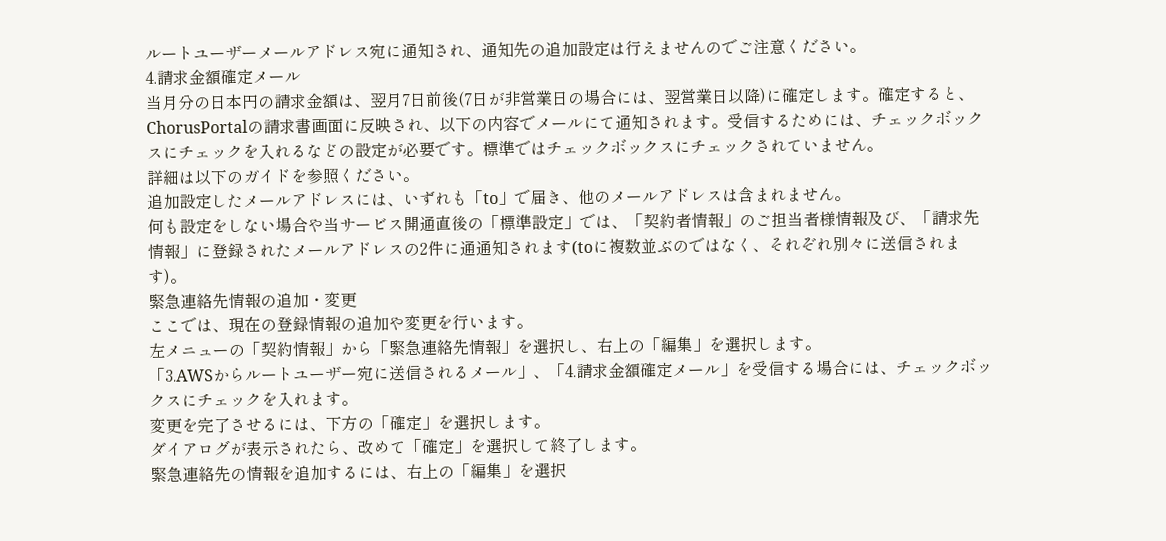ルートユーザーメールアドレス宛に通知され、通知先の追加設定は行えませんのでご注意ください。
4.請求金額確定メール
当月分の日本円の請求金額は、翌月7日前後(7日が非営業日の場合には、翌営業日以降)に確定します。確定すると、ChorusPortalの請求書画面に反映され、以下の内容でメールにて通知されます。受信するためには、チェックボックスにチェックを入れるなどの設定が必要です。標準ではチェックボックスにチェックされていません。
詳細は以下のガイドを参照ください。
追加設定したメールアドレスには、いずれも「to」で届き、他のメールアドレスは含まれません。
何も設定をしない場合や当サービス開通直後の「標準設定」では、「契約者情報」のご担当者様情報及び、「請求先情報」に登録されたメールアドレスの2件に通通知されます(toに複数並ぶのではなく、それぞれ別々に送信されます)。
緊急連絡先情報の追加・変更
ここでは、現在の登録情報の追加や変更を行います。
左メニューの「契約情報」から「緊急連絡先情報」を選択し、右上の「編集」を選択します。
「3.AWSからルートユーザー宛に送信されるメール」、「4.請求金額確定メール」を受信する場合には、チェックボックスにチェックを入れます。
変更を完了させるには、下方の「確定」を選択します。
ダイアログが表示されたら、改めて「確定」を選択して終了します。
緊急連絡先の情報を追加するには、右上の「編集」を選択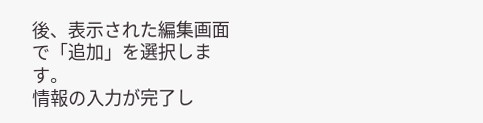後、表示された編集画面で「追加」を選択します。
情報の入力が完了し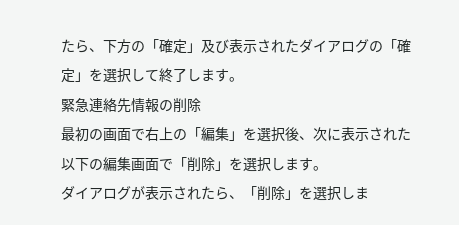たら、下方の「確定」及び表示されたダイアログの「確定」を選択して終了します。
緊急連絡先情報の削除
最初の画面で右上の「編集」を選択後、次に表示された以下の編集画面で「削除」を選択します。
ダイアログが表示されたら、「削除」を選択しま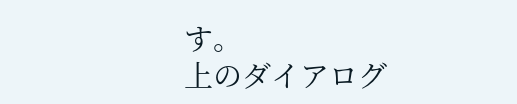す。
上のダイアログ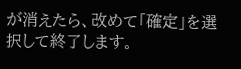が消えたら、改めて「確定」を選択して終了します。